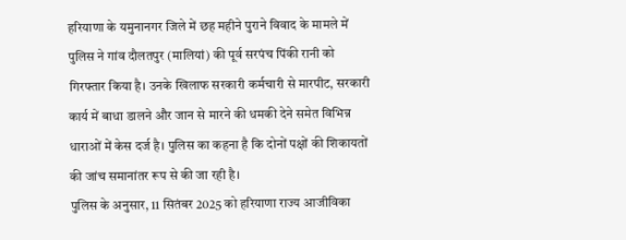हरियाणा के यमुनानगर जिले में छह महीने पुराने विवाद के मामले में पुलिस ने गांव दौलतपुर (मालियां) की पूर्व सरपंच पिंकी रानी को गिरफ्तार किया है। उनके खिलाफ सरकारी कर्मचारी से मारपीट, सरकारी कार्य में बाधा डालने और जान से मारने की धमकी देने समेत विभिन्न धाराओं में केस दर्ज है। पुलिस का कहना है कि दोनों पक्षों की शिकायतों की जांच समानांतर रूप से की जा रही है।
पुलिस के अनुसार, 11 सितंबर 2025 को हरियाणा राज्य आजीविका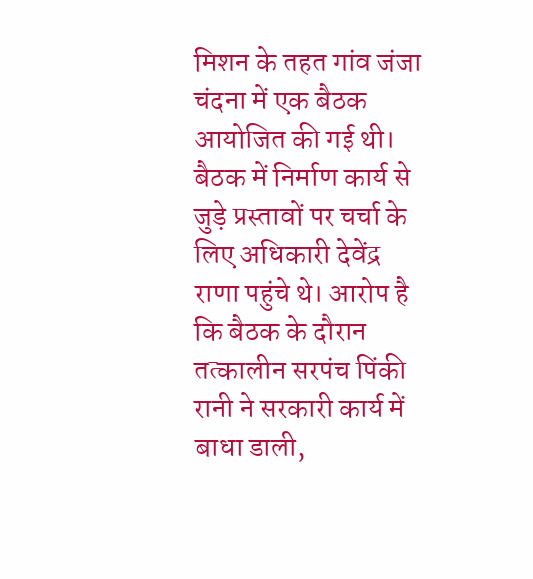मिशन के तहत गांव जंजा चंदना में एक बैठक आयोजित की गई थी। बैठक में निर्माण कार्य से जुड़े प्रस्तावों पर चर्चा के लिए अधिकारी देवेंद्र राणा पहुंचे थे। आरोप है कि बैठक के दौरान तत्कालीन सरपंच पिंकी रानी ने सरकारी कार्य में बाधा डाली,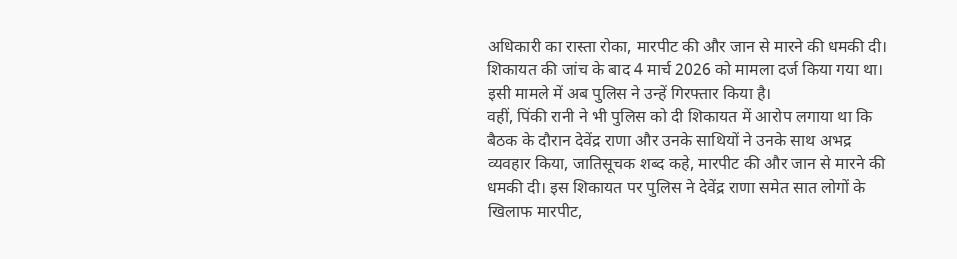अधिकारी का रास्ता रोका, मारपीट की और जान से मारने की धमकी दी। शिकायत की जांच के बाद 4 मार्च 2026 को मामला दर्ज किया गया था। इसी मामले में अब पुलिस ने उन्हें गिरफ्तार किया है।
वहीं, पिंकी रानी ने भी पुलिस को दी शिकायत में आरोप लगाया था कि बैठक के दौरान देवेंद्र राणा और उनके साथियों ने उनके साथ अभद्र व्यवहार किया, जातिसूचक शब्द कहे, मारपीट की और जान से मारने की धमकी दी। इस शिकायत पर पुलिस ने देवेंद्र राणा समेत सात लोगों के खिलाफ मारपीट,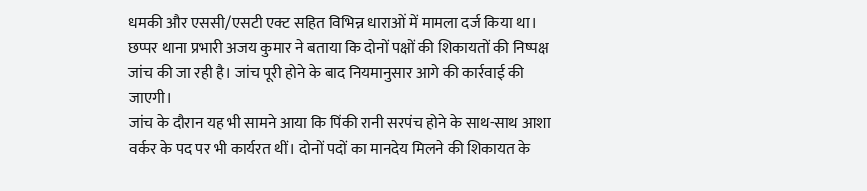धमकी और एससी/एसटी एक्ट सहित विभिन्न धाराओं में मामला दर्ज किया था।
छप्पर थाना प्रभारी अजय कुमार ने बताया कि दोनों पक्षों की शिकायतों की निष्पक्ष जांच की जा रही है। जांच पूरी होने के बाद नियमानुसार आगे की कार्रवाई की जाएगी।
जांच के दौरान यह भी सामने आया कि पिंकी रानी सरपंच होने के साथ-साथ आशा वर्कर के पद पर भी कार्यरत थीं। दोनों पदों का मानदेय मिलने की शिकायत के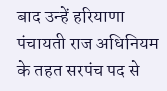बाद उन्हें हरियाणा पंचायती राज अधिनियम के तहत सरपंच पद से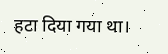हटा दिया गया था।